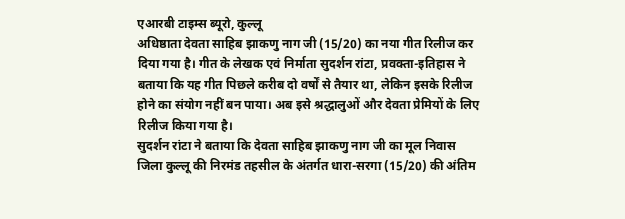एआरबी टाइम्स ब्यूरो, कुल्लू
अधिष्ठाता देवता साहिब झाकणु नाग जी (15/20) का नया गीत रिलीज कर दिया गया है। गीत के लेखक एवं निर्माता सुदर्शन रांटा, प्रवक्ता-इतिहास ने बताया कि यह गीत पिछले करीब दो वर्षों से तैयार था, लेकिन इसके रिलीज होने का संयोग नहीं बन पाया। अब इसे श्रद्धालुओं और देवता प्रेमियों के लिए रिलीज किया गया है।
सुदर्शन रांटा ने बताया कि देवता साहिब झाकणु नाग जी का मूल निवास जिला कुल्लू की निरमंड तहसील के अंतर्गत धारा-सरगा (15/20) की अंतिम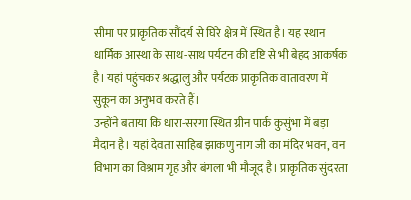सीमा पर प्राकृतिक सौंदर्य से घिरे क्षेत्र में स्थित है। यह स्थान धार्मिक आस्था के साथ-साथ पर्यटन की दृष्टि से भी बेहद आकर्षक है। यहां पहुंचकर श्रद्धालु और पर्यटक प्राकृतिक वातावरण में सुकून का अनुभव करते हैं।
उन्होंने बताया कि धारा-सरगा स्थित ग्रीन पार्क कुसुंभा में बड़ा मैदान है। यहां देवता साहिब झाकणु नाग जी का मंदिर भवन, वन विभाग का विश्राम गृह और बंगला भी मौजूद है। प्राकृतिक सुंदरता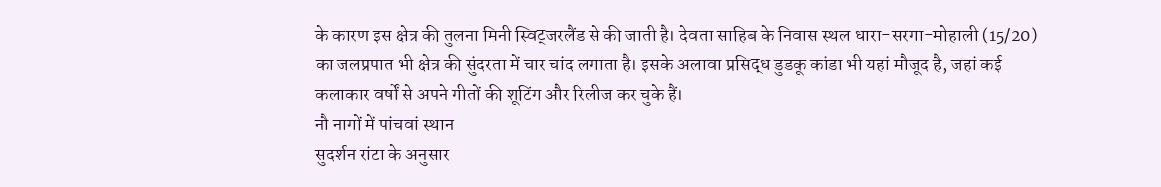के कारण इस क्षेत्र की तुलना मिनी स्विट्जरलैंड से की जाती है। देवता साहिब के निवास स्थल धारा-सरगा-मोहाली (15/20) का जलप्रपात भी क्षेत्र की सुंदरता में चार चांद लगाता है। इसके अलावा प्रसिद्ध डुडकू कांडा भी यहां मौजूद है, जहां कई कलाकार वर्षों से अपने गीतों की शूटिंग और रिलीज कर चुके हैं।
नौ नागों में पांचवां स्थान
सुदर्शन रांटा के अनुसार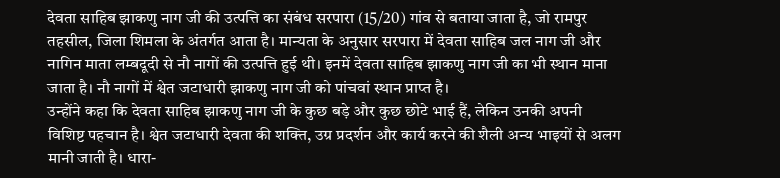देवता साहिब झाकणु नाग जी की उत्पत्ति का संबंध सरपारा (15/20) गांव से बताया जाता है, जो रामपुर तहसील, जिला शिमला के अंतर्गत आता है। मान्यता के अनुसार सरपारा में देवता साहिब जल नाग जी और नागिन माता लम्बदूदी से नौ नागों की उत्पत्ति हुई थी। इनमें देवता साहिब झाकणु नाग जी का भी स्थान माना जाता है। नौ नागों में श्वेत जटाधारी झाकणु नाग जी को पांचवां स्थान प्राप्त है।
उन्होंने कहा कि देवता साहिब झाकणु नाग जी के कुछ बड़े और कुछ छोटे भाई हैं, लेकिन उनकी अपनी विशिष्ट पहचान है। श्वेत जटाधारी देवता की शक्ति, उग्र प्रदर्शन और कार्य करने की शैली अन्य भाइयों से अलग मानी जाती है। धारा-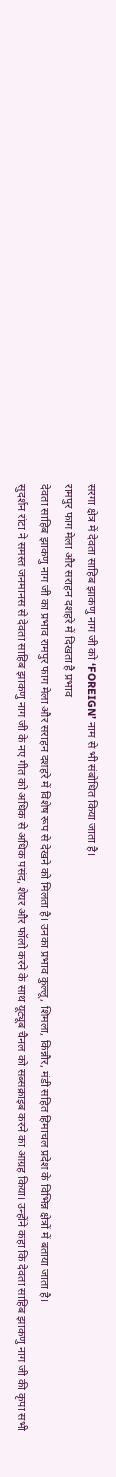सरगा क्षेत्र में देवता साहिब झाकणु नाग जी को ‘FOREIGN’ नाम से भी संबोधित किया जाता है।
रामपुर फाग मेला और सराहन दशहरे में दिखता है प्रभाव
देवता साहिब झाकणु नाग जी का प्रभाव रामपुर फाग मेला और सराहन दशहरे में विशेष रूप से देखने को मिलता है। उनका प्रभाव कुल्लू, शिमला, किन्नौर, मंडी सहित हिमाचल प्रदेश के विभिन्न क्षेत्रों में बताया जाता है।
सुदर्शन रांटा ने समस्त जनमानस से देवता साहिब झाकणु नाग जी के नए गीत को अधिक से अधिक पसंद, शेयर और फॉलो करने के साथ यूट्यूब चैनल को सब्सक्राइब करने का आग्रह किया। उन्होंने कहा कि देवता साहिब झाकणु नाग जी की कृपा सभी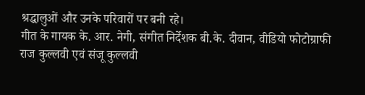श्रद्धालुओं और उनके परिवारों पर बनी रहे।
गीत के गायक के. आर. नेगी, संगीत निर्देशक बी.के. दीवान, वीडियो फोटोग्राफी राज कुल्लवी एवं संजू कुल्लवी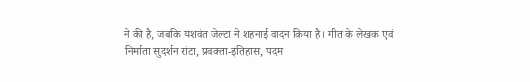ने की है, जबकि यशवंत जेल्टा ने शहनाई वादन किया है। गीत के लेखक एवं निर्माता सुदर्शन रांटा, प्रवक्ता-इतिहास, पदम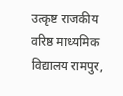उत्कृष्ट राजकीय वरिष्ठ माध्यमिक विद्यालय रामपुर,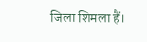जिला शिमला हैं।